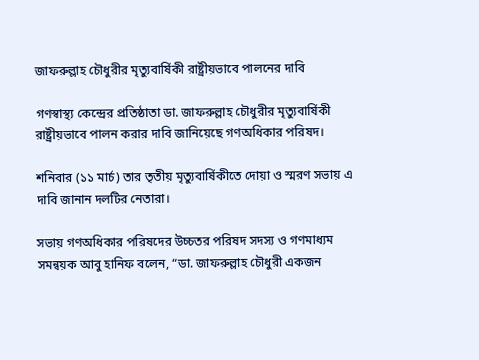জাফরুল্লাহ চৌধুরীর ‍মৃত্যুবার্ষিকী রাষ্ট্রীয়ভাবে পালনের দাবি

গণস্বাস্থ্য কেন্দ্রের প্রতিষ্ঠাতা ডা. জাফরুল্লাহ চৌধুরীর মৃত্যুবার্ষিকী রাষ্ট্রীয়ভাবে পালন করার দাবি জানিয়েছে গণঅধিকার পরিষদ।

শনিবার (১১ মার্চ) তার তৃতীয় মৃত্যুবার্ষিকীতে দোয়া ও স্মরণ সভায় এ দাবি জানান দলটির নেতারা।

সভায় গণঅধিকার পরিষদের উচ্চতর পরিষদ সদস্য ও গণমাধ্যম সমন্বয়ক আবু হানিফ বলেন, “ডা. জাফরুল্লাহ চৌধুরী একজন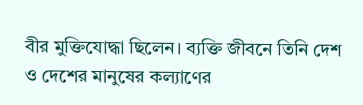বীর মুক্তিযোদ্ধা ছিলেন। ব্যক্তি জীবনে তিনি দেশ ও দেশের মানুষের কল্যাণের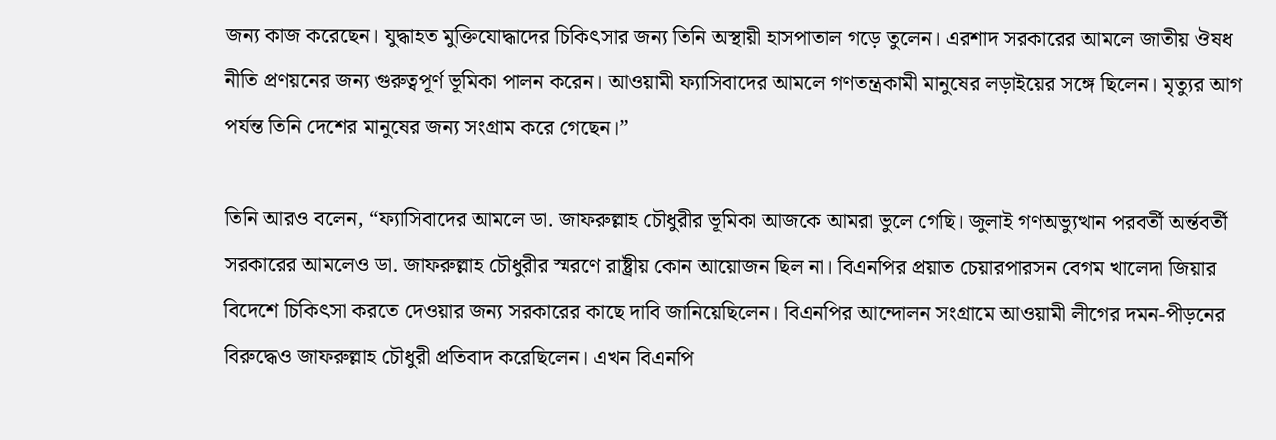জন্য কাজ করেছেন। যুদ্ধাহত মুক্তিযোদ্ধাদের চিকিৎসার জন্য তিনি অস্থায়ী হাসপাতাল গড়ে তুলেন। এরশাদ সরকারের আমলে জাতীয় ঔষধ নীতি প্রণয়নের জন্য গুরুত্বপূর্ণ ভূমিকা পালন করেন। আওয়ামী ফ্যাসিবাদের আমলে গণতন্ত্রকামী মানুষের লড়াইয়ের সঙ্গে ছিলেন। মৃত্যুর আগ পর্যন্ত তিনি দেশের মানুষের জন্য সংগ্রাম করে গেছেন।”

তিনি আরও বলেন, “ফ্যাসিবাদের আমলে ডা. জাফরুল্লাহ চৌধুরীর ভূমিকা আজকে আমরা ভুলে গেছি। জুলাই গণঅভ্যুত্থান পরবর্তী অর্ন্তবর্তী সরকারের আমলেও ডা. জাফরুল্লাহ চৌধুরীর স্মরণে রাষ্ট্রীয় কোন আয়োজন ছিল না। বিএনপির প্রয়াত চেয়ারপারসন বেগম খালেদা জিয়ার বিদেশে চিকিৎসা করতে দেওয়ার জন্য সরকারের কাছে দাবি জানিয়েছিলেন। বিএনপির আন্দোলন সংগ্রামে আওয়ামী লীগের দমন-পীড়নের বিরুদ্ধেও জাফরুল্লাহ চৌধুরী প্রতিবাদ করেছিলেন। এখন বিএনপি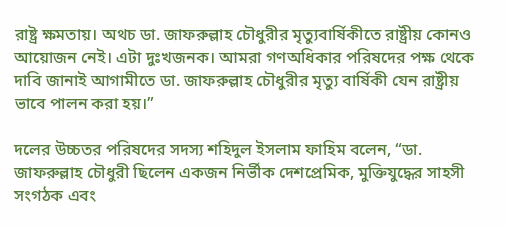রাষ্ট্র ক্ষমতায়। অথচ ডা. জাফরুল্লাহ চৌধুরীর মৃত্যুবার্ষিকীতে রাষ্ট্রীয় কোনও আয়োজন নেই। এটা দুঃখজনক। আমরা গণঅধিকার পরিষদের পক্ষ থেকে দাবি জানাই আগামীতে ডা. জাফরুল্লাহ চৌধুরীর মৃত্যু বার্ষিকী যেন রাষ্ট্রীয় ভাবে পালন করা হয়।”

দলের উচ্চতর পরিষদের সদস্য শহিদুল ইসলাম ফাহিম বলেন, “ডা. জাফরুল্লাহ চৌধুরী ছিলেন একজন নির্ভীক দেশপ্রেমিক, মুক্তিযুদ্ধের সাহসী সংগঠক এবং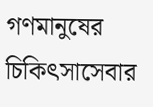গণমানুষের চিকিৎসাসেবার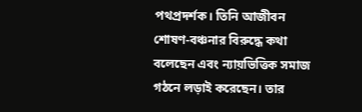পথপ্রদর্শক। তিনি আজীবন শোষণ-বঞ্চনার বিরুদ্ধে কথা বলেছেন এবং ন্যায়ভিত্তিক সমাজ গঠনে লড়াই করেছেন। তার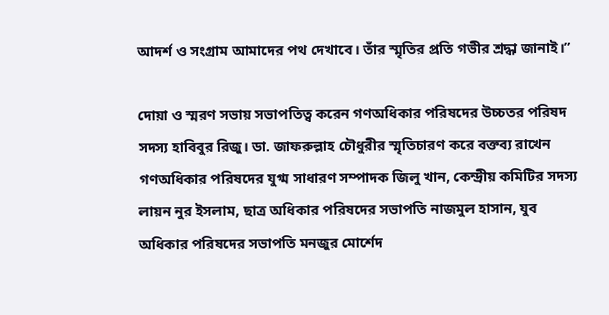আদর্শ ও সংগ্রাম আমাদের পথ দেখাবে। তাঁর স্মৃতির প্রতি গভীর শ্রদ্ধা জানাই।”

দোয়া ও স্মরণ সভায় সভাপতিত্ব করেন গণঅধিকার পরিষদের উচ্চতর পরিষদ সদস্য হাবিবুর রিজু। ডা. জাফরুল্লাহ চৌধুরীর স্মৃতিচারণ করে বক্তব্য রাখেন গণঅধিকার পরিষদের যুগ্ম সাধারণ সম্পাদক জিলু খান, কেন্দ্রীয় কমিটির সদস্য লায়ন নুর ইসলাম, ছাত্র অধিকার পরিষদের সভাপতি নাজমুল হাসান, যুব অধিকার পরিষদের সভাপতি মনজুর মোর্শেদ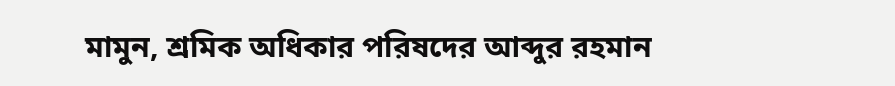মামুন, শ্রমিক অধিকার পরিষদের আব্দুর রহমান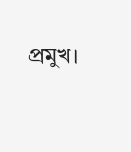প্রমুখ।